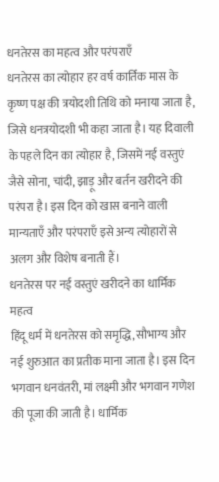धनतेरस का महत्व और परंपराएँ
धनतेरस का त्योहार हर वर्ष कार्तिक मास के कृष्ण पक्ष की त्रयोदशी तिथि को मनाया जाता है, जिसे धनत्रयोदशी भी कहा जाता है। यह दिवाली के पहले दिन का त्योहार है, जिसमें नई वस्तुएं जैसे सोना, चांदी, झाड़ू और बर्तन खरीदने की परंपरा है। इस दिन को खास बनाने वाली मान्यताएँ और परंपराएँ इसे अन्य त्योहारों से अलग और विशेष बनाती हैं।
धनतेरस पर नई वस्तुएं खरीदने का धार्मिक महत्व
हिंदू धर्म में धनतेरस को समृद्धि, सौभाग्य और नई शुरुआत का प्रतीक माना जाता है। इस दिन भगवान धनवंतरी, मां लक्ष्मी और भगवान गणेश की पूजा की जाती है। धार्मिक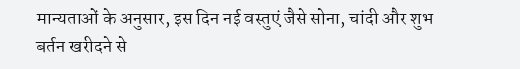मान्यताओं के अनुसार, इस दिन नई वस्तुएं जैसे सोना, चांदी और शुभ बर्तन खरीदने से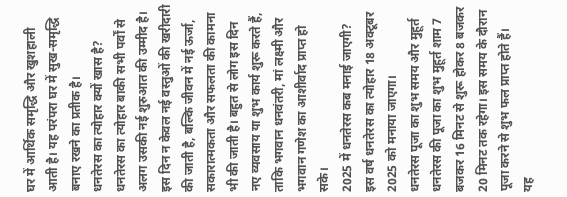घर में आर्थिक समृद्धि और खुशहाली आती है। यह परंपरा घर में सुख-समृद्धि बनाए रखने का प्रतीक है।
धनतेरस का त्योहार क्यों खास है?
धनतेरस का त्योहार बाकी सभी पर्वों से अलग उसकी नई शुरुआत की उम्मीद है। इस दिन न केवल नई वस्तुओं की खरीदारी की जाती है, बल्कि जीवन में नई ऊर्जा, सकारात्मकता और सफलता की कामना भी की जाती है। बहुत से लोग इस दिन नए व्यवसाय या शुभ कार्य शुरू करते हैं, ताकि भगवान धनवंतरी, मां लक्ष्मी और भगवान गणेश का आशीर्वाद प्राप्त हो सके।
2025 में धनतेरस कब मनाई जाएगी?
इस वर्ष धनतेरस का त्योहार 18 अक्टूबर 2025 को मनाया जाएगा।
धनतेरस पूजा का शुभ समय और मुहूर्त
धनतेरस की पूजा का शुभ मुहूर्त शाम 7 बजकर 16 मिनट से शुरू होकर 8 बजकर 20 मिनट तक रहेगा। इस समय के दौरान पूजा करने से शुभ फल प्राप्त होते हैं।
यह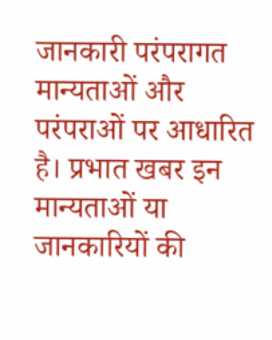जानकारी परंपरागत मान्यताओं और परंपराओं पर आधारित है। प्रभात खबर इन मान्यताओं या जानकारियों की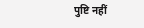पुष्टि नहीं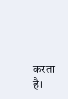करता है।